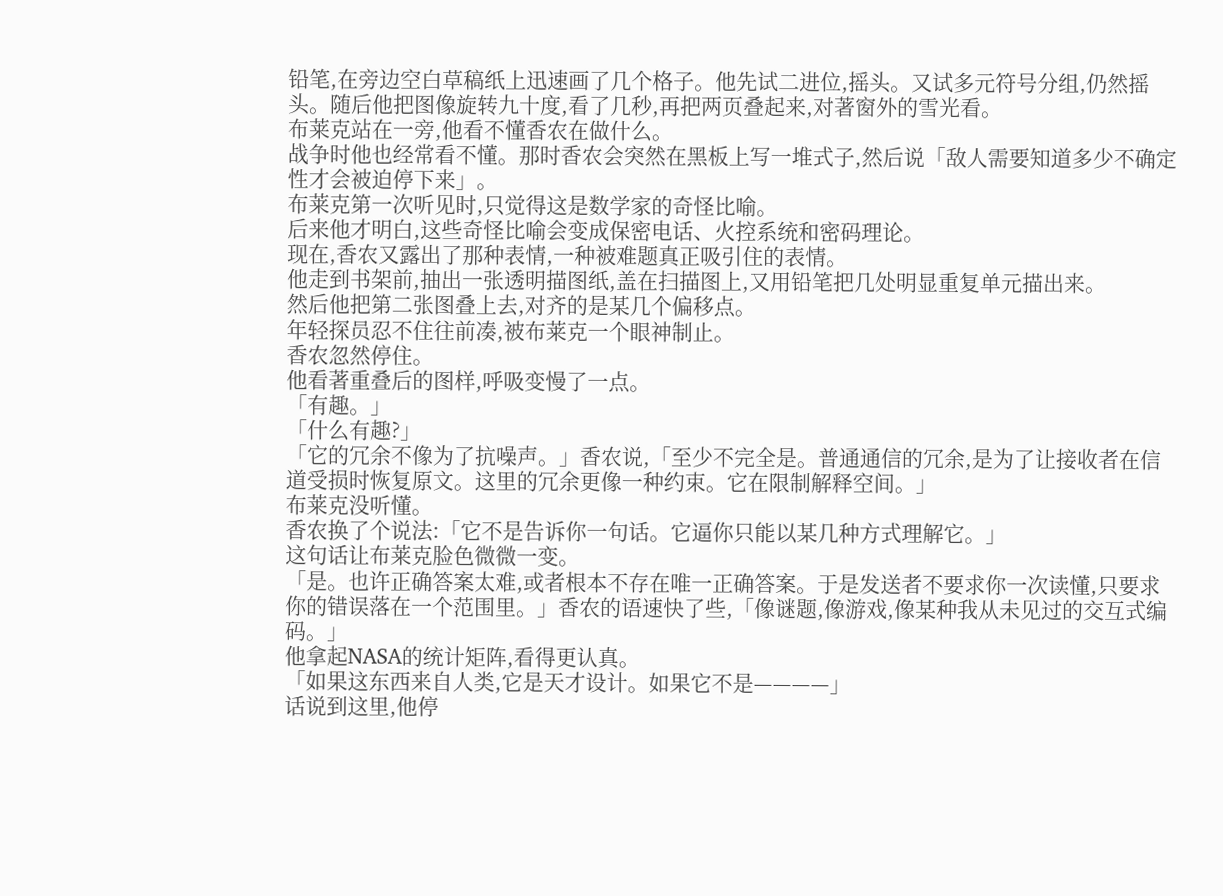铅笔,在旁边空白草稿纸上迅速画了几个格子。他先试二进位,摇头。又试多元符号分组,仍然摇头。随后他把图像旋转九十度,看了几秒,再把两页叠起来,对著窗外的雪光看。
布莱克站在一旁,他看不懂香农在做什么。
战争时他也经常看不懂。那时香农会突然在黑板上写一堆式子,然后说「敌人需要知道多少不确定性才会被迫停下来」。
布莱克第一次听见时,只觉得这是数学家的奇怪比喻。
后来他才明白,这些奇怪比喻会变成保密电话、火控系统和密码理论。
现在,香农又露出了那种表情,一种被难题真正吸引住的表情。
他走到书架前,抽出一张透明描图纸,盖在扫描图上,又用铅笔把几处明显重复单元描出来。
然后他把第二张图叠上去,对齐的是某几个偏移点。
年轻探员忍不住往前凑,被布莱克一个眼神制止。
香农忽然停住。
他看著重叠后的图样,呼吸变慢了一点。
「有趣。」
「什么有趣?」
「它的冗余不像为了抗噪声。」香农说,「至少不完全是。普通通信的冗余,是为了让接收者在信道受损时恢复原文。这里的冗余更像一种约束。它在限制解释空间。」
布莱克没听懂。
香农换了个说法:「它不是告诉你一句话。它逼你只能以某几种方式理解它。」
这句话让布莱克脸色微微一变。
「是。也许正确答案太难,或者根本不存在唯一正确答案。于是发送者不要求你一次读懂,只要求你的错误落在一个范围里。」香农的语速快了些,「像谜题,像游戏,像某种我从未见过的交互式编码。」
他拿起NASA的统计矩阵,看得更认真。
「如果这东西来自人类,它是天才设计。如果它不是————」
话说到这里,他停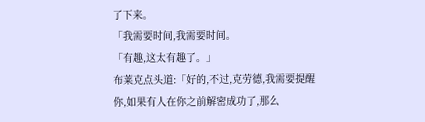了下来。
「我需要时间,我需要时间。
「有趣,这太有趣了。」
布莱克点头道:「好的,不过,克劳德,我需要提醒你,如果有人在你之前解密成功了,那么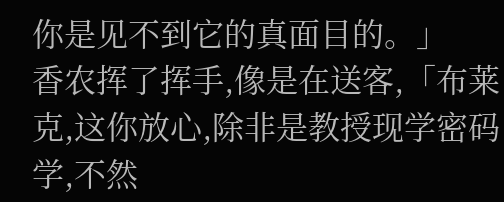你是见不到它的真面目的。」
香农挥了挥手,像是在送客,「布莱克,这你放心,除非是教授现学密码学,不然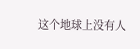这个地球上没有人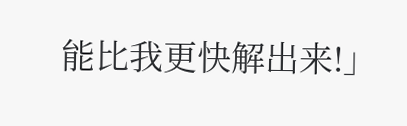能比我更快解出来!」